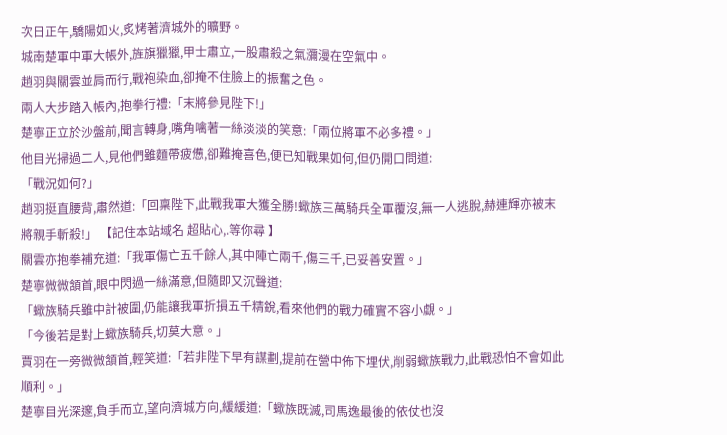次日正午,驕陽如火,炙烤著濟城外的曠野。
城南楚軍中軍大帳外,旌旗獵獵,甲士肅立,一股肅殺之氣瀰漫在空氣中。
趙羽與關雲並肩而行,戰袍染血,卻掩不住臉上的振奮之色。
兩人大步踏入帳內,抱拳行禮:「末將參見陛下!」
楚寧正立於沙盤前,聞言轉身,嘴角噙著一絲淡淡的笑意:「兩位將軍不必多禮。」
他目光掃過二人,見他們雖麵帶疲憊,卻難掩喜色,便已知戰果如何,但仍開口問道:
「戰況如何?」
趙羽挺直腰背,肅然道:「回稟陛下,此戰我軍大獲全勝!蠍族三萬騎兵全軍覆沒,無一人逃脫,赫連輝亦被末將親手斬殺!」 【記住本站域名 超貼心,.等你尋 】
關雲亦抱拳補充道:「我軍傷亡五千餘人,其中陣亡兩千,傷三千,已妥善安置。」
楚寧微微頷首,眼中閃過一絲滿意,但隨即又沉聲道:
「蠍族騎兵雖中計被圍,仍能讓我軍折損五千精銳,看來他們的戰力確實不容小覷。」
「今後若是對上蠍族騎兵,切莫大意。」
賈羽在一旁微微頷首,輕笑道:「若非陛下早有謀劃,提前在營中佈下埋伏,削弱蠍族戰力,此戰恐怕不會如此順利。」
楚寧目光深邃,負手而立,望向濟城方向,緩緩道:「蠍族既滅,司馬逸最後的依仗也沒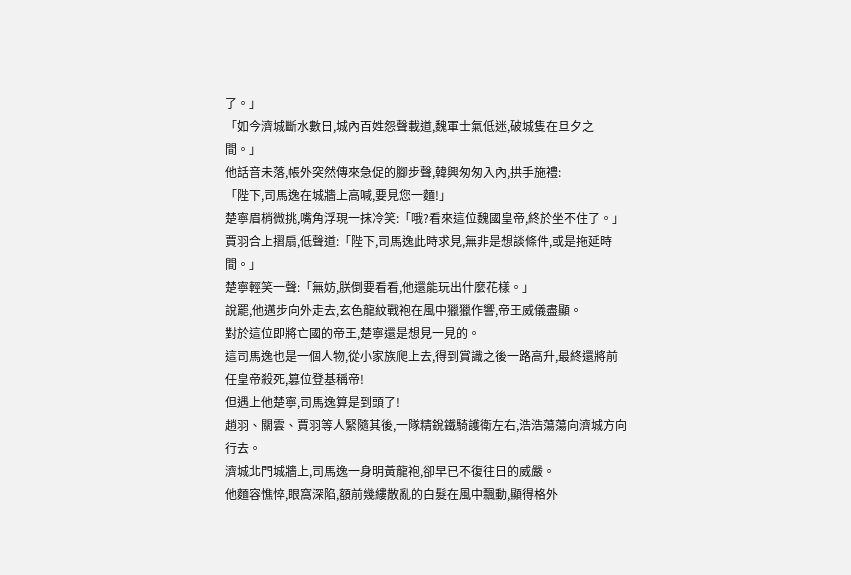了。」
「如今濟城斷水數日,城內百姓怨聲載道,魏軍士氣低迷,破城隻在旦夕之間。」
他話音未落,帳外突然傳來急促的腳步聲,韓興匆匆入內,拱手施禮:
「陛下,司馬逸在城牆上高喊,要見您一麵!」
楚寧眉梢微挑,嘴角浮現一抹冷笑:「哦?看來這位魏國皇帝,終於坐不住了。」
賈羽合上摺扇,低聲道:「陛下,司馬逸此時求見,無非是想談條件,或是拖延時間。」
楚寧輕笑一聲:「無妨,朕倒要看看,他還能玩出什麼花樣。」
說罷,他邁步向外走去,玄色龍紋戰袍在風中獵獵作響,帝王威儀盡顯。
對於這位即將亡國的帝王,楚寧還是想見一見的。
這司馬逸也是一個人物,從小家族爬上去,得到賞識之後一路高升,最終還將前任皇帝殺死,篡位登基稱帝!
但遇上他楚寧,司馬逸算是到頭了!
趙羽、關雲、賈羽等人緊隨其後,一隊精銳鐵騎護衛左右,浩浩蕩蕩向濟城方向行去。
濟城北門城牆上,司馬逸一身明黃龍袍,卻早已不復往日的威嚴。
他麵容憔悴,眼窩深陷,額前幾縷散亂的白髮在風中飄動,顯得格外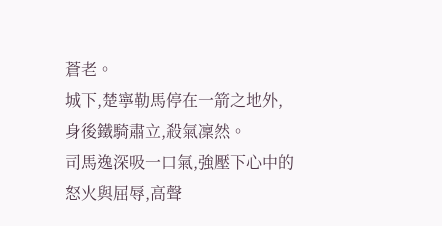蒼老。
城下,楚寧勒馬停在一箭之地外,身後鐵騎肅立,殺氣凜然。
司馬逸深吸一口氣,強壓下心中的怒火與屈辱,高聲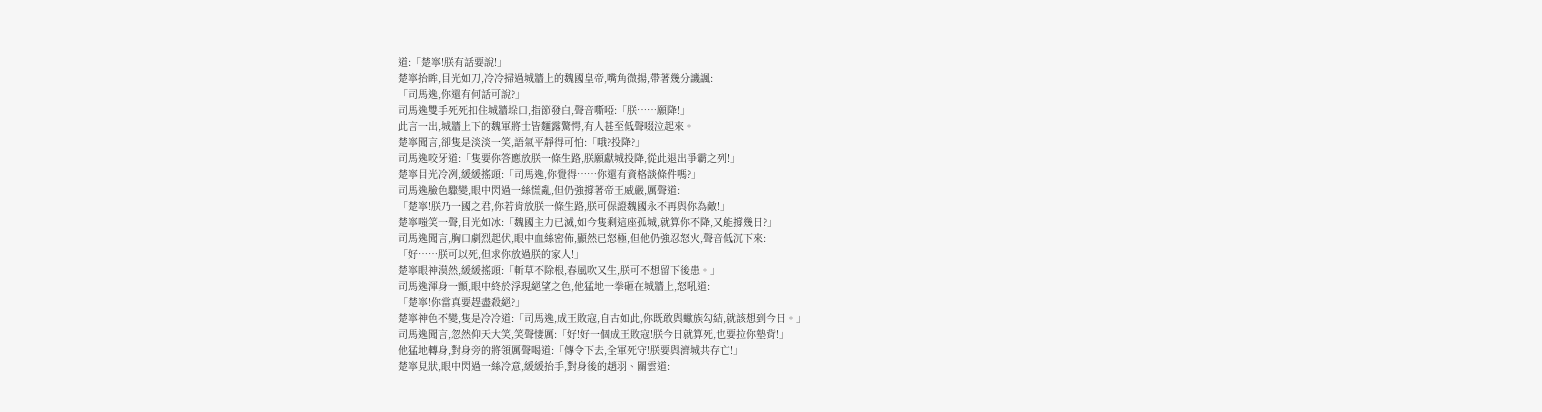道:「楚寧!朕有話要說!」
楚寧抬眸,目光如刀,冷冷掃過城牆上的魏國皇帝,嘴角微揚,帶著幾分譏諷:
「司馬逸,你還有何話可說?」
司馬逸雙手死死扣住城牆垛口,指節發白,聲音嘶啞:「朕……願降!」
此言一出,城牆上下的魏軍將士皆麵露驚愕,有人甚至低聲啜泣起來。
楚寧聞言,卻隻是淡淡一笑,語氣平靜得可怕:「哦?投降?」
司馬逸咬牙道:「隻要你答應放朕一條生路,朕願獻城投降,從此退出爭霸之列!」
楚寧目光冷冽,緩緩搖頭:「司馬逸,你覺得……你還有資格談條件嗎?」
司馬逸臉色驟變,眼中閃過一絲慌亂,但仍強撐著帝王威嚴,厲聲道:
「楚寧!朕乃一國之君,你若肯放朕一條生路,朕可保證魏國永不再與你為敵!」
楚寧嗤笑一聲,目光如冰:「魏國主力已滅,如今隻剩這座孤城,就算你不降,又能撐幾日?」
司馬逸聞言,胸口劇烈起伏,眼中血絲密佈,顯然已怒極,但他仍強忍怒火,聲音低沉下來:
「好……朕可以死,但求你放過朕的家人!」
楚寧眼神漠然,緩緩搖頭:「斬草不除根,春風吹又生,朕可不想留下後患。」
司馬逸渾身一顫,眼中終於浮現絕望之色,他猛地一拳砸在城牆上,怒吼道:
「楚寧!你當真要趕盡殺絕?」
楚寧神色不變,隻是冷冷道:「司馬逸,成王敗寇,自古如此,你既敢與蠍族勾結,就該想到今日。」
司馬逸聞言,忽然仰天大笑,笑聲悽厲:「好!好一個成王敗寇!朕今日就算死,也要拉你墊背!」
他猛地轉身,對身旁的將領厲聲喝道:「傳令下去,全軍死守!朕要與濟城共存亡!」
楚寧見狀,眼中閃過一絲冷意,緩緩抬手,對身後的趙羽、關雲道: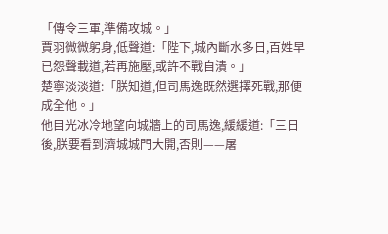「傳令三軍,準備攻城。」
賈羽微微躬身,低聲道:「陛下,城內斷水多日,百姓早已怨聲載道,若再施壓,或許不戰自潰。」
楚寧淡淡道:「朕知道,但司馬逸既然選擇死戰,那便成全他。」
他目光冰冷地望向城牆上的司馬逸,緩緩道:「三日後,朕要看到濟城城門大開,否則——屠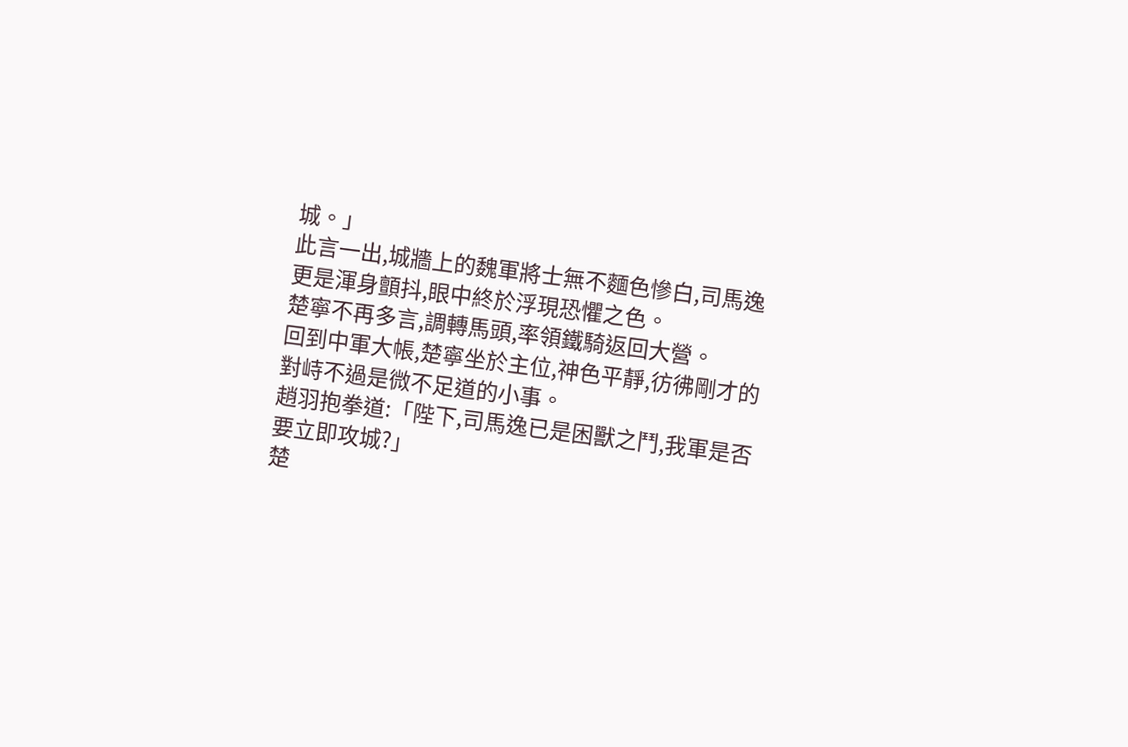城。」
此言一出,城牆上的魏軍將士無不麵色慘白,司馬逸更是渾身顫抖,眼中終於浮現恐懼之色。
楚寧不再多言,調轉馬頭,率領鐵騎返回大營。
回到中軍大帳,楚寧坐於主位,神色平靜,彷彿剛才的對峙不過是微不足道的小事。
趙羽抱拳道:「陛下,司馬逸已是困獸之鬥,我軍是否要立即攻城?」
楚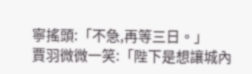寧搖頭:「不急,再等三日。」
賈羽微微一笑:「陛下是想讓城內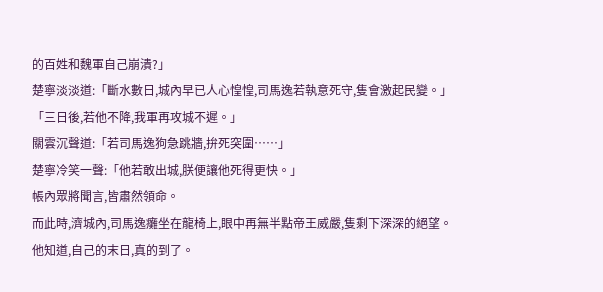的百姓和魏軍自己崩潰?」
楚寧淡淡道:「斷水數日,城內早已人心惶惶,司馬逸若執意死守,隻會激起民變。」
「三日後,若他不降,我軍再攻城不遲。」
關雲沉聲道:「若司馬逸狗急跳牆,拚死突圍……」
楚寧冷笑一聲:「他若敢出城,朕便讓他死得更快。」
帳內眾將聞言,皆肅然領命。
而此時,濟城內,司馬逸癱坐在龍椅上,眼中再無半點帝王威嚴,隻剩下深深的絕望。
他知道,自己的末日,真的到了。